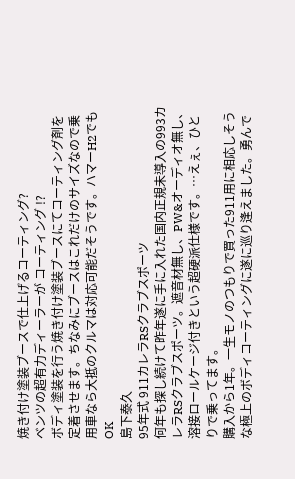焼き付け塗装ブースで仕上げるコーティング?
ベンツの超有力ディーラーが コーティング !?
ボディ塗装を行う焼き付け塗装ブースにてコーティング剤を定着させます。ちなみにブースはこれだけのサイズなので乗用車なら大抵のクルマは対応可能だそうです。ハマーH2でもOK
島下泰久
95年式 911カレラRSクラブスポーツ
何年も探し続けて昨年遂に手に入れた国内正規未導入の993カレラRSクラブスポーツ。遮音材無し、PW&オーディオ無し、溶接ロールケージ付きという超硬派仕様です。…えぇ、ひとりで乗ってます。
購入から1年。一生モノのつもりで買った911用に相応しそうな極上のボディコーティングに遂に巡り逢えました。勇んで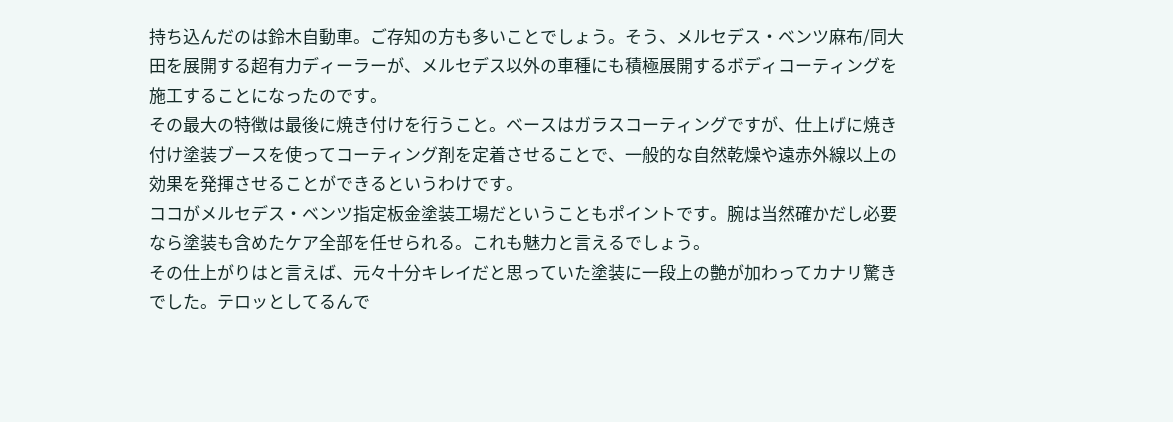持ち込んだのは鈴木自動車。ご存知の方も多いことでしょう。そう、メルセデス・ベンツ麻布/同大田を展開する超有力ディーラーが、メルセデス以外の車種にも積極展開するボディコーティングを施工することになったのです。
その最大の特徴は最後に焼き付けを行うこと。ベースはガラスコーティングですが、仕上げに焼き付け塗装ブースを使ってコーティング剤を定着させることで、一般的な自然乾燥や遠赤外線以上の効果を発揮させることができるというわけです。
ココがメルセデス・ベンツ指定板金塗装工場だということもポイントです。腕は当然確かだし必要なら塗装も含めたケア全部を任せられる。これも魅力と言えるでしょう。
その仕上がりはと言えば、元々十分キレイだと思っていた塗装に一段上の艶が加わってカナリ驚きでした。テロッとしてるんで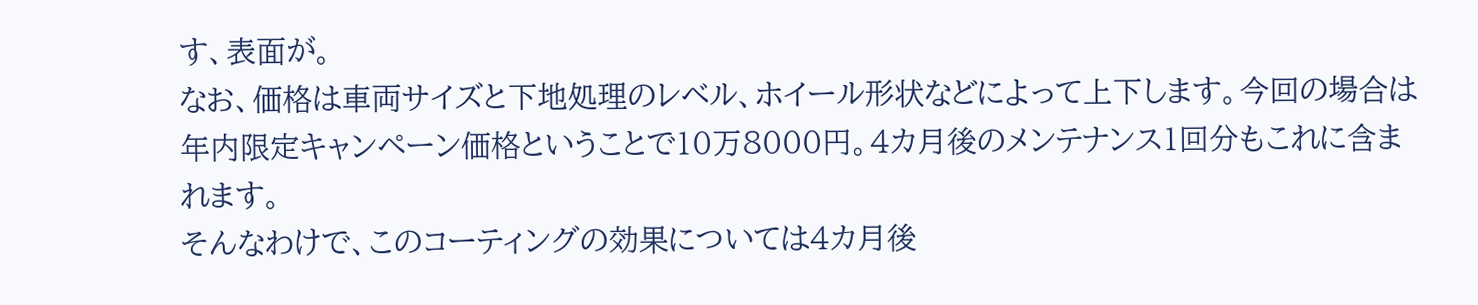す、表面が。
なお、価格は車両サイズと下地処理のレベル、ホイール形状などによって上下します。今回の場合は年内限定キャンペーン価格ということで10万8000円。4カ月後のメンテナンス1回分もこれに含まれます。
そんなわけで、このコーティングの効果については4カ月後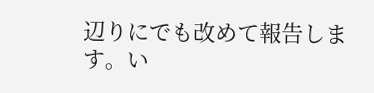辺りにでも改めて報告します。い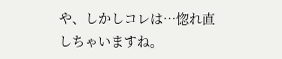や、しかしコレは…惚れ直しちゃいますね。